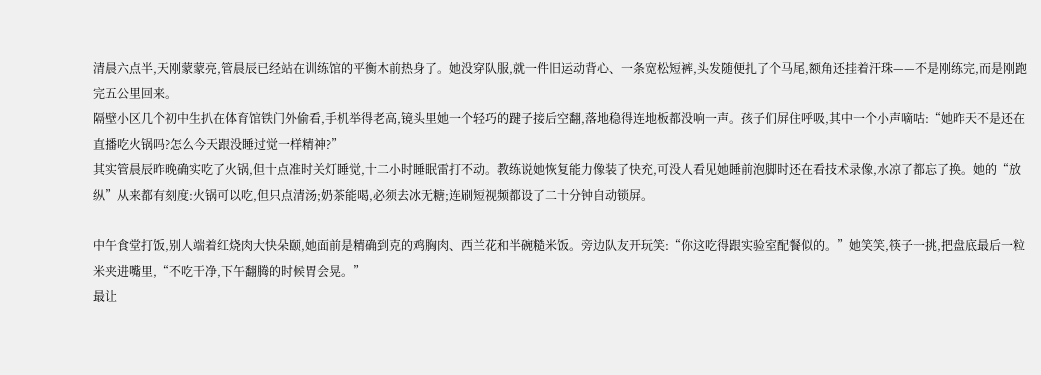清晨六点半,天刚蒙蒙亮,管晨辰已经站在训练馆的平衡木前热身了。她没穿队服,就一件旧运动背心、一条宽松短裤,头发随便扎了个马尾,额角还挂着汗珠——不是刚练完,而是刚跑完五公里回来。
隔壁小区几个初中生扒在体育馆铁门外偷看,手机举得老高,镜头里她一个轻巧的踺子接后空翻,落地稳得连地板都没响一声。孩子们屏住呼吸,其中一个小声嘀咕:“她昨天不是还在直播吃火锅吗?怎么今天跟没睡过觉一样精神?”
其实管晨辰昨晚确实吃了火锅,但十点准时关灯睡觉,十二小时睡眠雷打不动。教练说她恢复能力像装了快充,可没人看见她睡前泡脚时还在看技术录像,水凉了都忘了换。她的“放纵”从来都有刻度:火锅可以吃,但只点清汤;奶茶能喝,必须去冰无糖;连刷短视频都设了二十分钟自动锁屏。

中午食堂打饭,别人端着红烧肉大快朵颐,她面前是精确到克的鸡胸肉、西兰花和半碗糙米饭。旁边队友开玩笑:“你这吃得跟实验室配餐似的。”她笑笑,筷子一挑,把盘底最后一粒米夹进嘴里,“不吃干净,下午翻腾的时候胃会晃。”
最让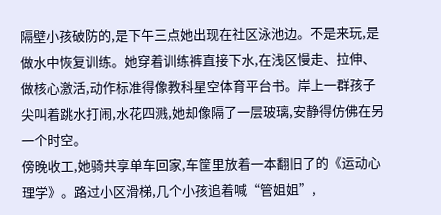隔壁小孩破防的,是下午三点她出现在社区泳池边。不是来玩,是做水中恢复训练。她穿着训练裤直接下水,在浅区慢走、拉伸、做核心激活,动作标准得像教科星空体育平台书。岸上一群孩子尖叫着跳水打闹,水花四溅,她却像隔了一层玻璃,安静得仿佛在另一个时空。
傍晚收工,她骑共享单车回家,车筐里放着一本翻旧了的《运动心理学》。路过小区滑梯,几个小孩追着喊“管姐姐”,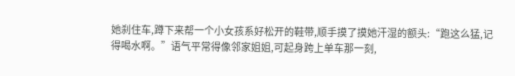她刹住车,蹲下来帮一个小女孩系好松开的鞋带,顺手摸了摸她汗湿的额头:“跑这么猛,记得喝水啊。”语气平常得像邻家姐姐,可起身跨上单车那一刻,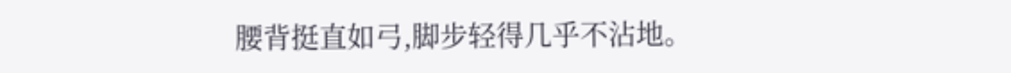腰背挺直如弓,脚步轻得几乎不沾地。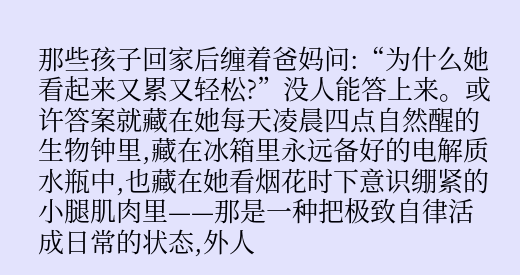那些孩子回家后缠着爸妈问:“为什么她看起来又累又轻松?”没人能答上来。或许答案就藏在她每天凌晨四点自然醒的生物钟里,藏在冰箱里永远备好的电解质水瓶中,也藏在她看烟花时下意识绷紧的小腿肌肉里——那是一种把极致自律活成日常的状态,外人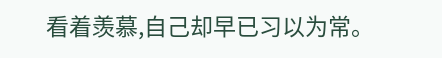看着羡慕,自己却早已习以为常。